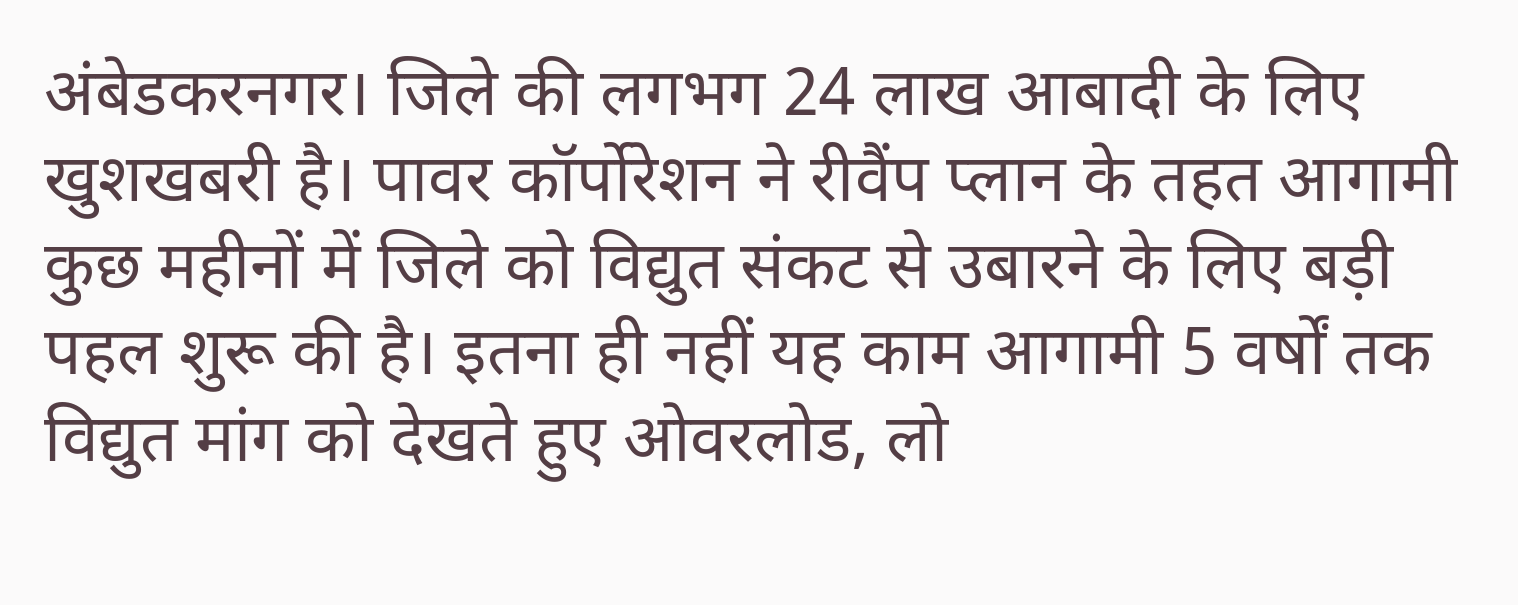अंबेडकरनगर। जिले की लगभग 24 लाख आबादी के लिए खुशखबरी है। पावर कॉर्पोरेशन ने रीवैंप प्लान के तहत आगामी कुछ महीनों में जिले को विद्युत संकट से उबारने के लिए बड़ी पहल शुरू की है। इतना ही नहीं यह काम आगामी 5 वर्षों तक विद्युत मांग को देखते हुए ओवरलोड, लो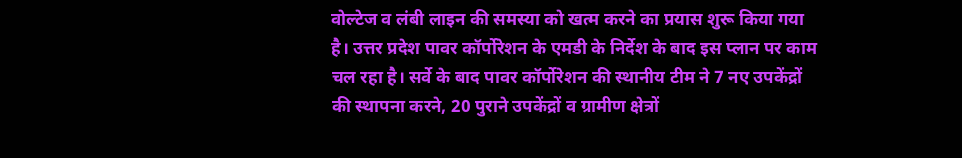वोल्टेज व लंबी लाइन की समस्या को खत्म करने का प्रयास शुरू किया गया है। उत्तर प्रदेश पावर कॉर्पोरेशन के एमडी के निर्देश के बाद इस प्लान पर काम चल रहा है। सर्वे के बाद पावर कॉर्पोरेशन की स्थानीय टीम ने 7 नए उपकेंद्रों की स्थापना करने, 20 पुराने उपकेंद्रों व ग्रामीण क्षेत्रों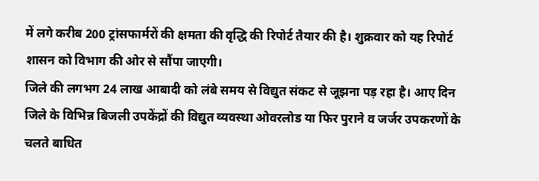में लगे करीब 200 ट्रांसफार्मरों की क्षमता की वृद्धि की रिपोर्ट तैयार की है। शुक्रवार को यह रिपोर्ट शासन को विभाग की ओर से सौंपा जाएगी।
जिले की लगभग 24 लाख आबादी को लंबे समय से विद्युत संकट से जूझना पड़ रहा है। आए दिन जिले के विभिन्न बिजली उपकेंद्रों की विद्युत व्यवस्था ओवरलोड या फिर पुराने व जर्जर उपकरणों के चलते बाधित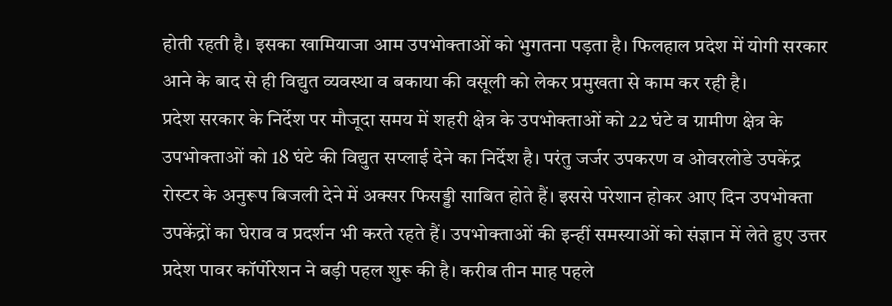होती रहती है। इसका खामियाजा आम उपभोक्ताओं को भुगतना पड़ता है। फिलहाल प्रदेश में योगी सरकार आने के बाद से ही विद्युत व्यवस्था व बकाया की वसूली को लेकर प्रमुखता से काम कर रही है।
प्रदेश सरकार के निर्देश पर मौजूदा समय में शहरी क्षेत्र के उपभोक्ताओं को 22 घंटे व ग्रामीण क्षेत्र के उपभोक्ताओं को 18 घंटे की विद्युत सप्लाई देने का निर्देश है। परंतु जर्जर उपकरण व ओवरलोडे उपकेंद्र रोस्टर के अनुरूप बिजली देने में अक्सर फिसड्डी साबित होते हैं। इससे परेशान होकर आए दिन उपभोक्ता उपकेंद्रों का घेराव व प्रदर्शन भी करते रहते हैं। उपभोक्ताओं की इन्हीं समस्याओं को संज्ञान में लेते हुए उत्तर प्रदेश पावर कॉर्पोरेशन ने बड़ी पहल शुरू की है। करीब तीन माह पहले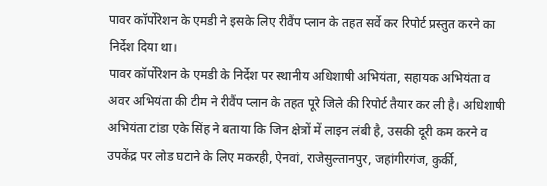पावर कॉर्पोरेशन के एमडी ने इसके लिए रीवैंप प्लान के तहत सर्वे कर रिपोर्ट प्रस्तुत करने का निर्देश दिया था।
पावर कॉर्पोरेशन के एमडी के निर्देश पर स्थानीय अधिशाषी अभियंता, सहायक अभियंता व अवर अभियंता की टीम ने रीवैंप प्लान के तहत पूरे जिले की रिपोर्ट तैयार कर ली है। अधिशाषी अभियंता टांडा एके सिंह ने बताया कि जिन क्षेत्रों में लाइन लंबी है, उसकी दूरी कम करने व उपकेंद्र पर लोड घटाने के लिए मकरही, ऐनवां, राजेसुल्तानपुर, जहांगीरगंज, कुर्की,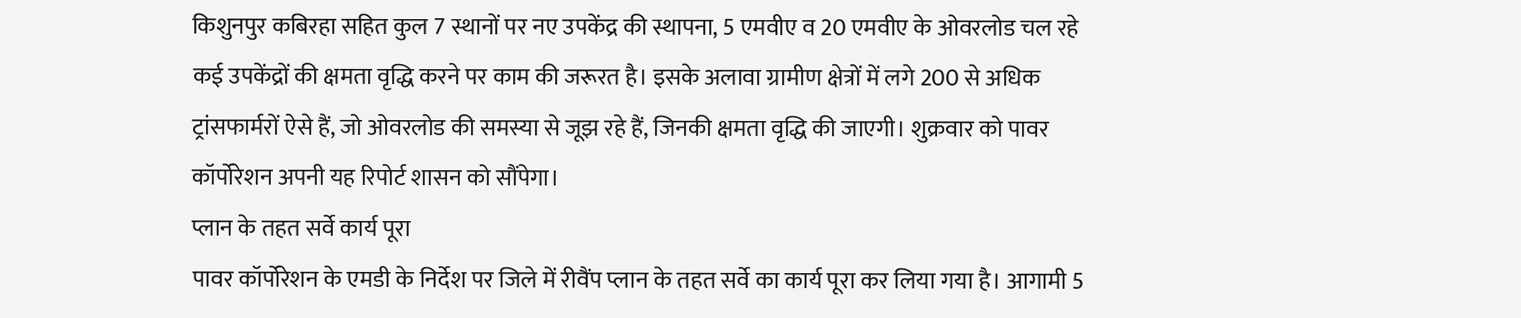किशुनपुर कबिरहा सहित कुल 7 स्थानों पर नए उपकेंद्र की स्थापना, 5 एमवीए व 20 एमवीए के ओवरलोड चल रहे कई उपकेंद्रों की क्षमता वृद्धि करने पर काम की जरूरत है। इसके अलावा ग्रामीण क्षेत्रों में लगे 200 से अधिक ट्रांसफार्मरों ऐसे हैं, जो ओवरलोड की समस्या से जूझ रहे हैं, जिनकी क्षमता वृद्धि की जाएगी। शुक्रवार को पावर कॉर्पोरेशन अपनी यह रिपोर्ट शासन को सौंपेगा।
प्लान के तहत सर्वे कार्य पूरा
पावर कॉर्पोरेशन के एमडी के निर्देश पर जिले में रीवैंप प्लान के तहत सर्वे का कार्य पूरा कर लिया गया है। आगामी 5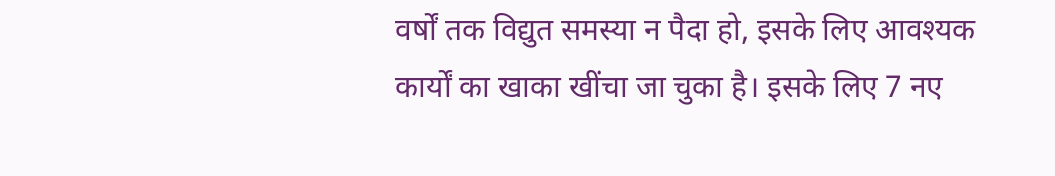वर्षों तक विद्युत समस्या न पैदा हो, इसके लिए आवश्यक कार्यों का खाका खींचा जा चुका है। इसके लिए 7 नए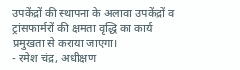उपकेंद्रों की स्थापना के अलावा उपकेंद्रों व ट्रांसफार्मरों की क्षमता वृद्धि का कार्य प्रमुखता से कराया जाएगा।
- रमेश चंद्र, अधीक्षण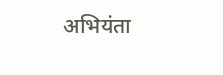अभियंता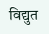विद्युत